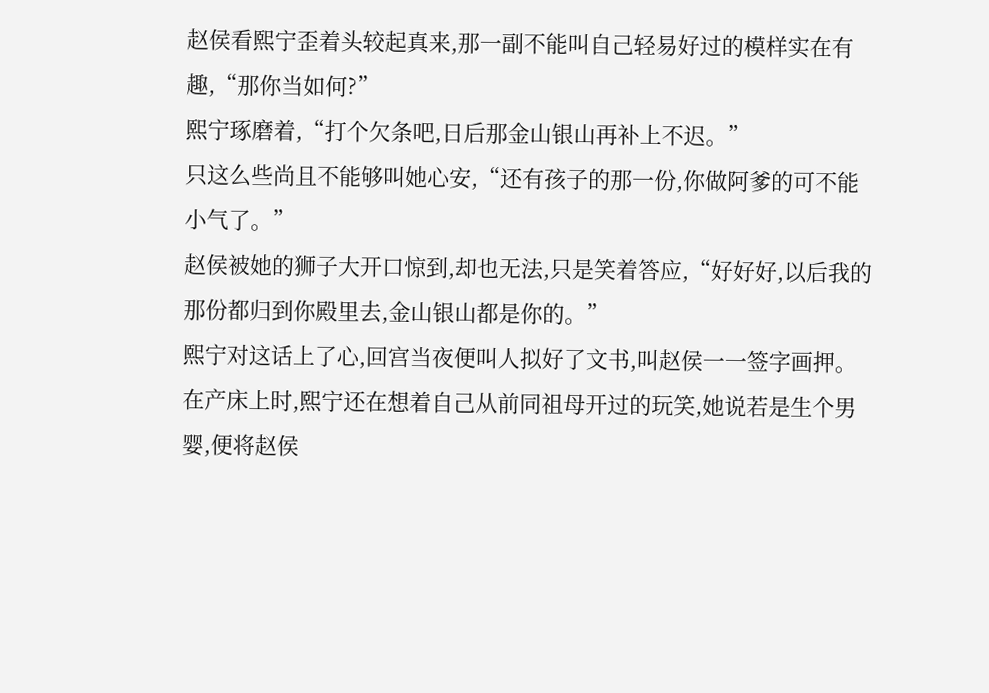赵侯看熙宁歪着头较起真来,那一副不能叫自己轻易好过的模样实在有趣,“那你当如何?”
熙宁琢磨着,“打个欠条吧,日后那金山银山再补上不迟。”
只这么些尚且不能够叫她心安,“还有孩子的那一份,你做阿爹的可不能小气了。”
赵侯被她的狮子大开口惊到,却也无法,只是笑着答应,“好好好,以后我的那份都归到你殿里去,金山银山都是你的。”
熙宁对这话上了心,回宫当夜便叫人拟好了文书,叫赵侯一一签字画押。
在产床上时,熙宁还在想着自己从前同祖母开过的玩笑,她说若是生个男婴,便将赵侯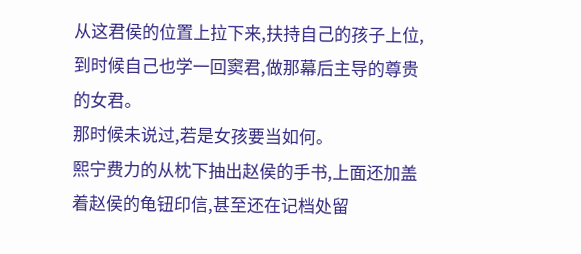从这君侯的位置上拉下来,扶持自己的孩子上位,到时候自己也学一回窦君,做那幕后主导的尊贵的女君。
那时候未说过,若是女孩要当如何。
熙宁费力的从枕下抽出赵侯的手书,上面还加盖着赵侯的龟钮印信,甚至还在记档处留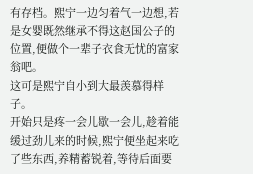有存档。熙宁一边匀着气一边想,若是女婴既然继承不得这赵国公子的位置,便做个一辈子衣食无忧的富家翁吧。
这可是熙宁自小到大最羡慕得样子。
开始只是疼一会儿歇一会儿,趁着能缓过劲儿来的时候,熙宁便坐起来吃了些东西,养精蓄锐着,等待后面要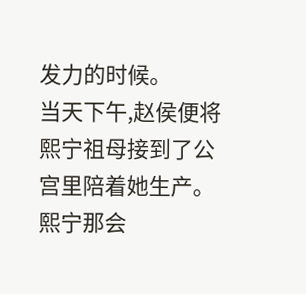发力的时候。
当天下午,赵侯便将熙宁祖母接到了公宫里陪着她生产。
熙宁那会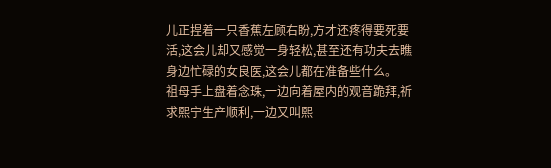儿正捏着一只香蕉左顾右盼,方才还疼得要死要活,这会儿却又感觉一身轻松,甚至还有功夫去瞧身边忙碌的女良医,这会儿都在准备些什么。
祖母手上盘着念珠,一边向着屋内的观音跪拜,祈求熙宁生产顺利,一边又叫熙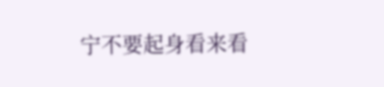宁不要起身看来看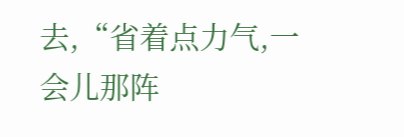去,“省着点力气,一会儿那阵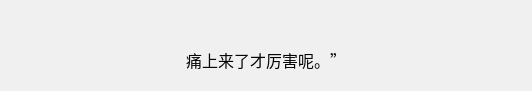痛上来了才厉害呢。”